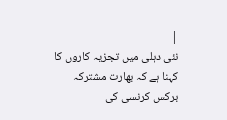|
نئی دہلی میں تجزیہ کاروں کا کہنا ہے کہ بھارت مشترکہ برکس کرنسی کی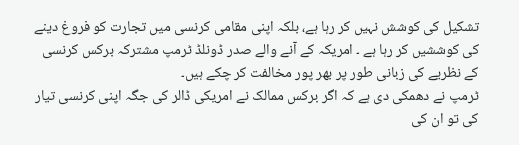تشکیل کی کوشش نہیں کر رہا ہے، بلکہ اپنی مقامی کرنسی میں تجارت کو فروغ دینے کی کوششیں کر رہا ہے ۔ امریکہ کے آنے والے صدر ڈونلڈ ٹرمپ مشترکہ برکس کرنسی کے نظریے کی زبانی طور پر بھر پور مخالفت کر چکے ہیں۔
ٹرمپ نے دھمکی دی ہے کہ اگر برکس ممالک نے امریکی ڈالر کی جگہ اپنی کرنسی تیار کی تو ان کی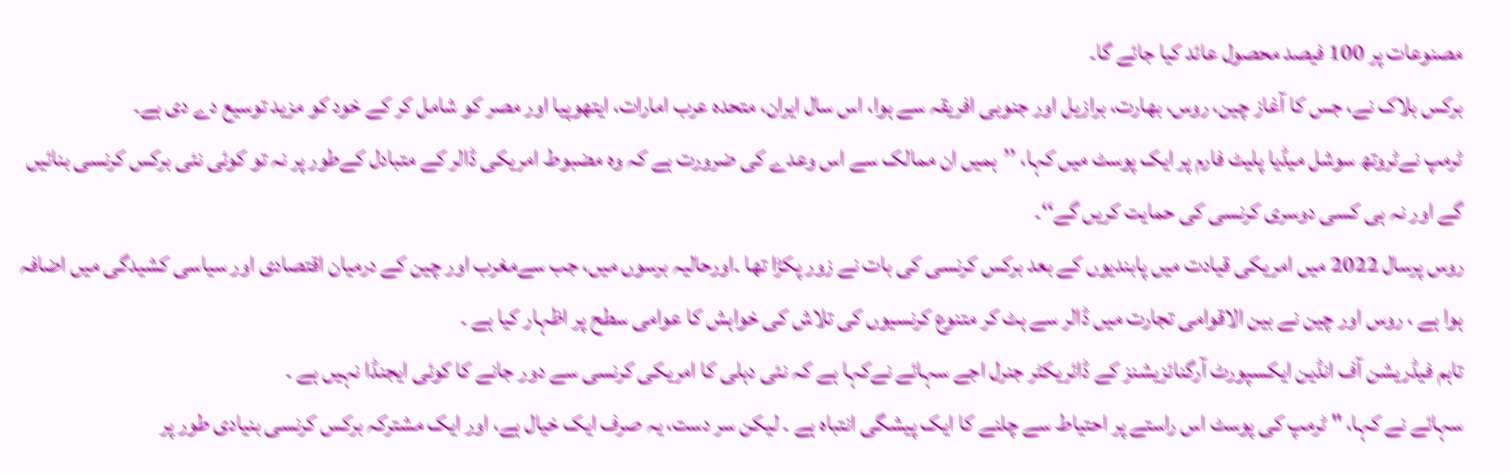مصنوعات پر 100 فیصد محصول عائد کیا جائے گا۔
برکس بلاک نے، جس کا آغاز چین، روس، بھارت، برازیل اور جنوبی افریقہ سے ہوا، اس سال ایران، متحدہ عرب امارات، ایتھوپیا اور مصر کو شامل کر کے خود کو مزید توسیع دے دی ہے۔
ٹرمپ نےٹروتھ سوشل میڈیا پلیٹ فارم پر ایک پوسٹ میں کہا، ’’ہمیں ان ممالک سے اس وعدے کی ضرورت ہے کہ وہ مضبوط امریکی ڈالر کے متبادل کےطور پر نہ تو کوئی نئی برکس کرنسی بنائیں گے اور نہ ہی کسی دوسری کرنسی کی حمایت کریں گے‘‘۔
روس پرسال 2022 میں امریکی قیادت میں پابندیوں کے بعد برکس کرنسی کی بات نے زور پکڑا تھا ۔اورحالیہ برسوں میں، جب سےمغرب اور چین کے درمیان اقتصادی اور سیاسی کشیدگی میں اضافہ ہوا ہے ، روس اور چین نے بین الاقوامی تجارت میں ڈالر سے ہٹ کر متنوع کرنسیوں کی تلاش کی خواہش کا عوامی سطح پر اظہار کیا ہے ۔
تاہم فیڈریشن آف انڈین ایکسپورٹ آرگنائزیشنز کے ڈائریکٹر جنرل اجے سہائے نےکہا ہے کہ نئی دہلی کا امریکی کرنسی سے دور جانے کا کوئی ایجنڈا نہیں ہے ۔
سہائے نے کہا، " ٹرمپ کی پوسٹ اس راستے پر احتیاط سے چلنے کا ایک پیشگی انتباہ ہے ۔ لیکن سر دست، یہ صرف ایک خیال ہے، اور ایک مشترکہ برکس کرنسی بنیادی طور پر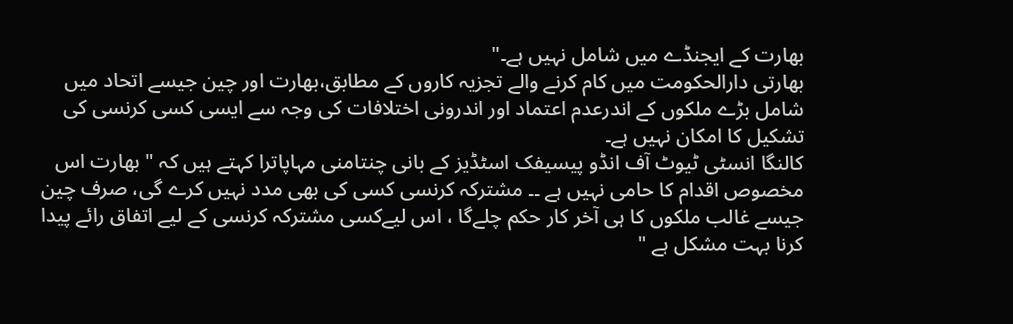بھارت کے ایجنڈے میں شامل نہیں ہے۔"
بھارتی دارالحکومت میں کام کرنے والے تجزیہ کاروں کے مطابق،بھارت اور چین جیسے اتحاد میں شامل بڑے ملکوں کے اندرعدم اعتماد اور اندرونی اختلافات کی وجہ سے ایسی کسی کرنسی کی تشکیل کا امکان نہیں ہے۔
کالنگا انسٹی ٹیوٹ آف انڈو پیسیفک اسٹڈیز کے بانی چنتامنی مہاپاترا کہتے ہیں کہ " بھارت اس مخصوص اقدام کا حامی نہیں ہے ۔۔ مشترکہ کرنسی کسی کی بھی مدد نہیں کرے گی، صرف چین جیسے غالب ملکوں کا ہی آخر کار حکم چلےگا ، اس لیےکسی مشترکہ کرنسی کے لیے اتفاق رائے پیدا کرنا بہت مشکل ہے "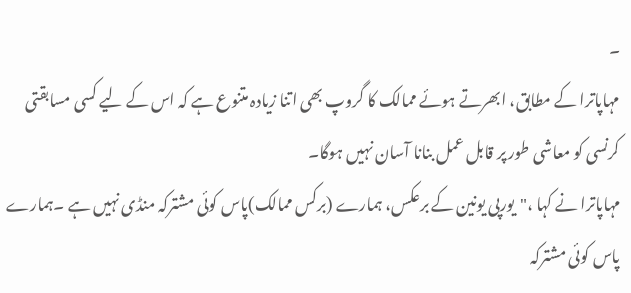۔
مہاپاترا کے مطابق، ابھرتے ہوئے ممالک کا گروپ بھی اتنا زیادہ متنوع ہے کہ اس کے لیے کسی مسابقتی کرنسی کو معاشی طور پر قابل عمل بنانا آسان نہیں ہوگا۔
مہاپاترا نے کہا ،"یورپی یونین کے برعکس، ہمارے (برکس ممالک)پاس کوئی مشترکہ منڈی نہیں ہے ۔ہمارے پاس کوئی مشترکہ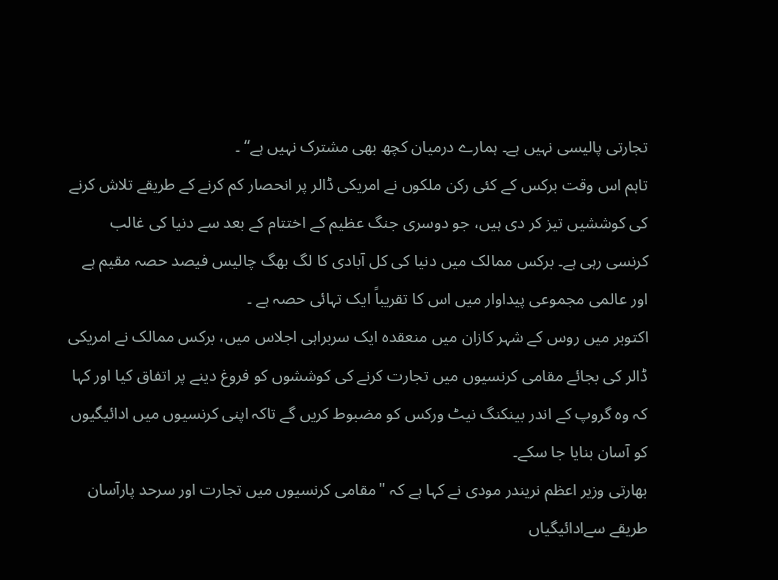تجارتی پالیسی نہیں ہے۔ ہمارے درمیان کچھ بھی مشترک نہیں ہے‘‘ ۔
تاہم اس وقت برکس کے کئی رکن ملکوں نے امریکی ڈالر پر انحصار کم کرنے کے طریقے تلاش کرنے کی کوششیں تیز کر دی ہیں، جو دوسری جنگ عظیم کے اختتام کے بعد سے دنیا کی غالب کرنسی رہی ہے۔ برکس ممالک میں دنیا کی کل آبادی کا لگ بھگ چالیس فیصد حصہ مقیم ہے اور عالمی مجموعی پیداوار میں اس کا تقریباً ایک تہائی حصہ ہے ۔
اکتوبر میں روس کے شہر کازان میں منعقدہ ایک سربراہی اجلاس میں، برکس ممالک نے امریکی ڈالر کی بجائے مقامی کرنسیوں میں تجارت کرنے کی کوششوں کو فروغ دینے پر اتفاق کیا اور کہا کہ وہ گروپ کے اندر بینکنگ نیٹ ورکس کو مضبوط کریں گے تاکہ اپنی کرنسیوں میں ادائیگیوں کو آسان بنایا جا سکے۔
بھارتی وزیر اعظم نریندر مودی نے کہا ہے کہ "مقامی کرنسیوں میں تجارت اور سرحد پارآسان طریقے سےادائیگیاں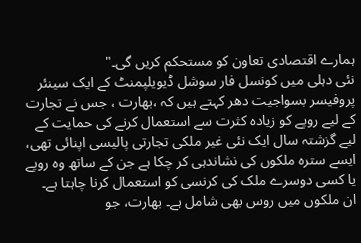ہمارے اقتصادی تعاون کو مستحکم کریں گی۔"
نئی دہلی میں کونسل فار سوشل ڈیویلپمنٹ کے ایک سینئر پروفیسر بسواجیت دھر کہتے ہیں کہ ،بھارت ، جس نے تجارت کے لیے روپے کو زیادہ کثرت سے استعمال کرنے کی حمایت کے لیے گزشتہ سال ایک نئی غیر ملکی تجارتی پالیسی اپنائی تھی، ایسے سترہ ملکوں کی نشاندہی کر چکا ہے جن کے ساتھ وہ روپے یا کسی دوسرے ملک کی کرنسی کو استعمال کرنا چاہتا ہے۔
ان ملکوں میں روس بھی شامل ہے۔ بھارت، جو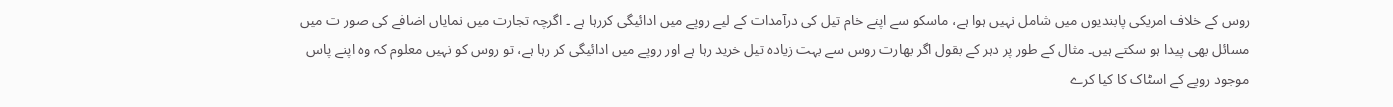روس کے خلاف امریکی پابندیوں میں شامل نہیں ہوا ہے، ماسکو سے اپنے خام تیل کی درآمدات کے لیے روپے میں ادائیگی کررہا ہے ۔ اگرچہ تجارت میں نمایاں اضافے کی صور ت میں مسائل بھی پیدا ہو سکتے ہیں۔ مثال کے طور پر دہر کے بقول اگر بھارت روس سے بہت زیادہ تیل خرید رہا ہے اور روپے میں ادائیگی کر رہا ہے، تو روس کو نہیں معلوم کہ وہ اپنے پاس موجود روپے کے اسٹاک کا کیا کرے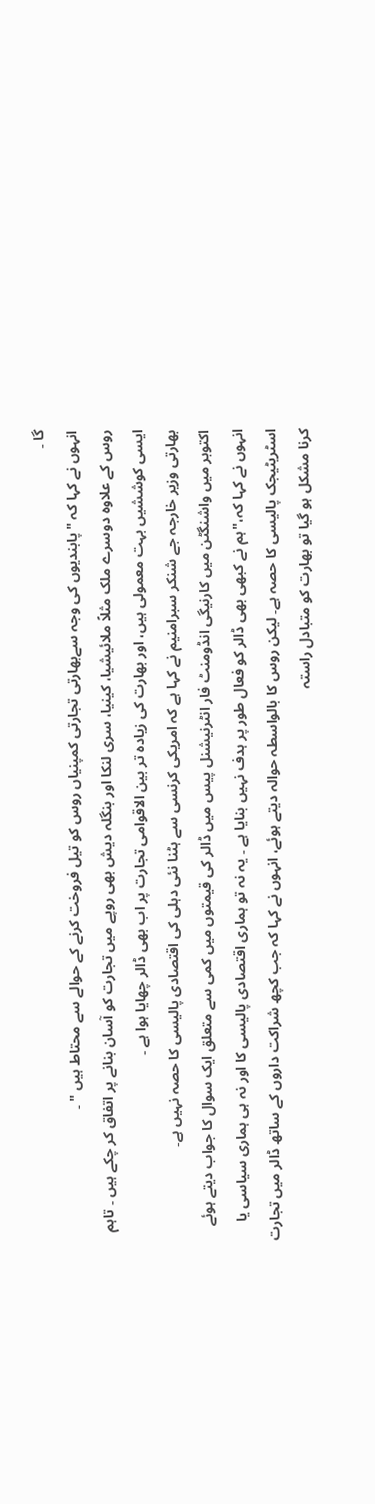گا ۔
انہوں نے کہا کہ "پابندیوں کی وجہ سےبھارتی تجارتی کمپنیاں روس کو تیل فروخت کرنے کے حوالے سے محتاط ہیں " ۔
روس کے علاوہ دوسرے ملک مثلاً ملائیشیا، کینیا، سری لنکا اور بنگلہ دیش بھی روپے میں تجارت کو آسان بنانے پر اتفاق کر چکے ہیں ۔ تاہم ایسی کوششیں بہت معمولی ہیں، اور بھارت کی زیادہ تر بین الاقوامی تجارت پر اب بھی ڈالر چھایا ہوا ہے ۔
بھارتی وزیر خارجہ جے شنکر سبرامنیم نے کہا ہے کہ امریکی کرنسی سے ہٹنا نئی دہلی کی اقتصادی پالیسی کا حصہ نہیں ہے۔
اکتوبر میں واشنگٹن میں کارنیگی انڈومنٹ فار انٹرنیشنل پیس میں ڈالر کی قیمتوں میں کمی سے متعلق ایک سوال کا جواب دیتے ہوئے انہوں نے کہا کہ،"ہم نے کبھی بھی ڈالر کو فعال طور پر ہدف نہیں بنایا ہے ۔ یہ نہ تو ہماری اقتصادی پالیسی کا اور نہ ہی ہماری سیاسی یا اسٹریٹیجک پالیسی کا حصہ ہے۔ لیکن روس کا بالواسطہ حوالہ دیتے ہوئے، انہوں نے کہا کہ جب کچھ شراکت داروں کے ساتھ ڈالر میں تجارت کرنا مشکل ہو گیا تو بھارت کو متبادل راستہ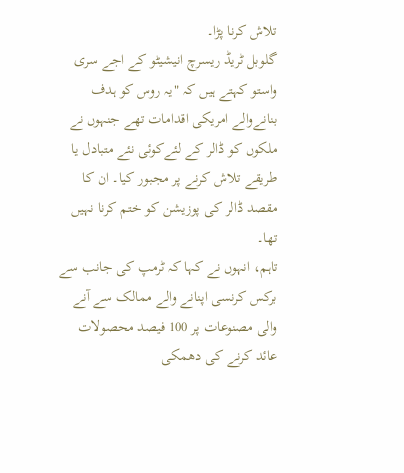تلاش کرنا پڑا۔
گلوبل ٹریڈ ریسرچ انیشیٹو کے اجے سری واستو کہتے ہیں کہ "یہ روس کو ہدف بنانےوالے امریکی اقدامات تھے جنہوں نے ملکوں کو ڈالر کے لئےکوئی نئے متبادل یا طریقے تلاش کرنے پر مجبور کیا۔ ان کا مقصد ڈالر کی پوزیشن کو ختم کرنا نہیں تھا۔
تاہم، انہوں نے کہا کہ ٹرمپ کی جانب سے برکس کرنسی اپنانے والے ممالک سے آنے والی مصنوعات پر 100 فیصد محصولات عائد کرنے کی دھمکی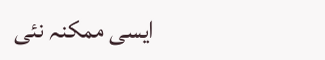ایسی ممکنہ نئی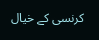کرنسی کے خیال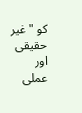کو "غیر حقیقی اور عملی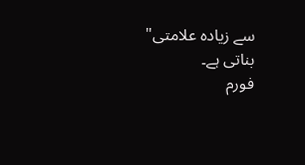سے زیادہ علامتی" بناتی ہے۔
فورم